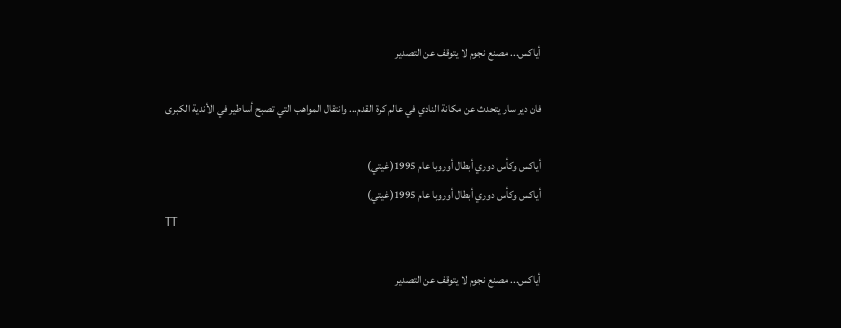أياكس... مصنع نجوم لا يتوقف عن التصدير

فان دير سار يتحدث عن مكانة النادي في عالم كرة القدم... وانتقال المواهب التي تصبح أساطير في الأندية الكبرى

أياكس وكأس دوري أبطال أوروبا عام 1995(غيتي)
أياكس وكأس دوري أبطال أوروبا عام 1995(غيتي)
TT

أياكس... مصنع نجوم لا يتوقف عن التصدير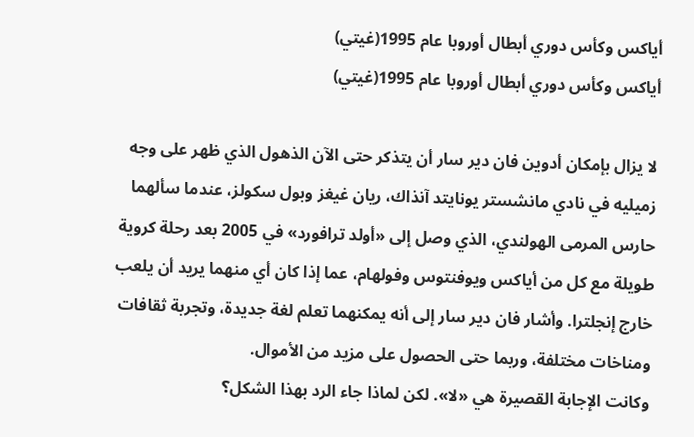أياكس وكأس دوري أبطال أوروبا عام 1995(غيتي)
أياكس وكأس دوري أبطال أوروبا عام 1995(غيتي)

لا يزال بإمكان أدوين فان دير سار أن يتذكر حتى الآن الذهول الذي ظهر على وجه زميليه في نادي مانشستر يونايتد آنذاك، ريان غيغز وبول سكولز، عندما سألهما حارس المرمى الهولندي، الذي وصل إلى «أولد ترافورد» في 2005 بعد رحلة كروية طويلة مع كل من أياكس ويوفنتوس وفولهام، عما إذا كان أي منهما يريد أن يلعب خارج إنجلترا. وأشار فان دير سار إلى أنه يمكنهما تعلم لغة جديدة، وتجربة ثقافات ومناخات مختلفة، وربما حتى الحصول على مزيد من الأموال.
وكانت الإجابة القصيرة هي «لا». لكن لماذا جاء الرد بهذا الشكل؟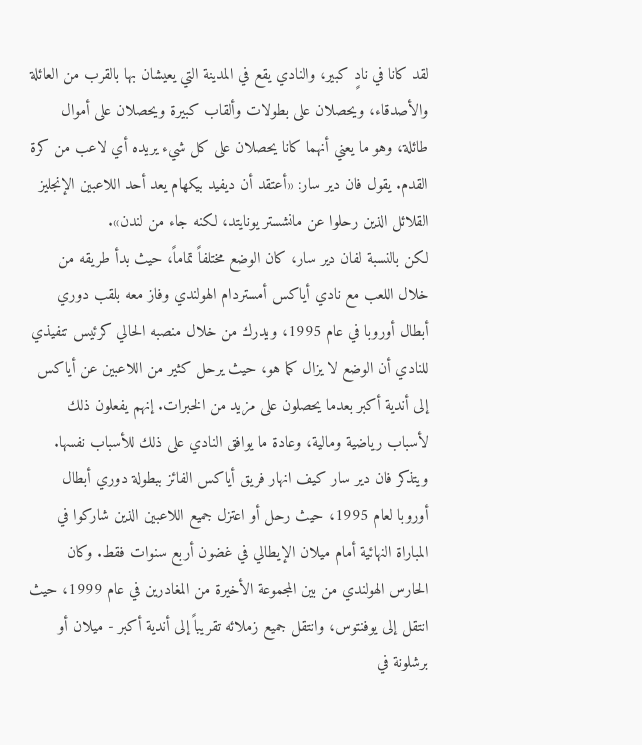لقد كانا في نادٍ كبير، والنادي يقع في المدينة التي يعيشان بها بالقرب من العائلة والأصدقاء، ويحصلان على بطولات وألقاب كبيرة ويحصلان على أموال طائلة، وهو ما يعني أنهما كانا يحصلان على كل شيء يريده أي لاعب من كرة القدم. يقول فان دير سار: «أعتقد أن ديفيد بيكهام يعد أحد اللاعبين الإنجليز القلائل الذين رحلوا عن مانشستر يونايتد، لكنه جاء من لندن».
لكن بالنسبة لفان دير سار، كان الوضع مختلفاً تماماً، حيث بدأ طريقه من خلال اللعب مع نادي أياكس أمستردام الهولندي وفاز معه بلقب دوري أبطال أوروبا في عام 1995، ويدرك من خلال منصبه الحالي كرئيس تنفيذي للنادي أن الوضع لا يزال كما هو، حيث يرحل كثير من اللاعبين عن أياكس إلى أندية أكبر بعدما يحصلون على مزيد من الخبرات. إنهم يفعلون ذلك لأسباب رياضية ومالية، وعادة ما يوافق النادي على ذلك للأسباب نفسها.
ويتذكر فان دير سار كيف انهار فريق أياكس الفائز ببطولة دوري أبطال أوروبا لعام 1995، حيث رحل أو اعتزل جميع اللاعبين الذين شاركوا في المباراة النهائية أمام ميلان الإيطالي في غضون أربع سنوات فقط. وكان الحارس الهولندي من بين المجموعة الأخيرة من المغادرين في عام 1999، حيث انتقل إلى يوفنتوس، وانتقل جميع زملائه تقريباً إلى أندية أكبر - ميلان أو برشلونة في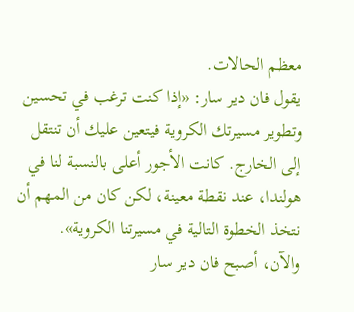معظم الحالات.
يقول فان دير سار: «إذا كنت ترغب في تحسين وتطوير مسيرتك الكروية فيتعين عليك أن تنتقل إلى الخارج. كانت الأجور أعلى بالنسبة لنا في هولندا، عند نقطة معينة، لكن كان من المهم أن نتخذ الخطوة التالية في مسيرتنا الكروية».
والآن، أصبح فان دير سار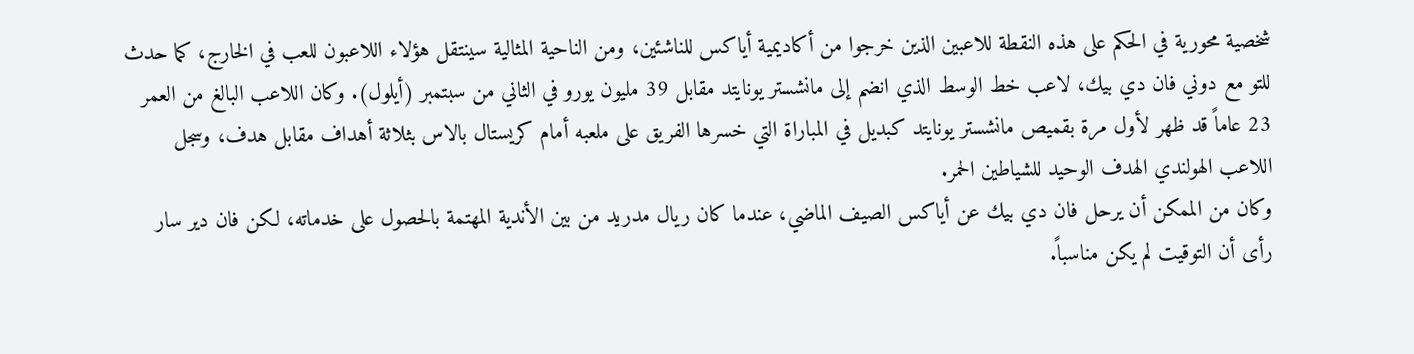شخصية محورية في الحكم على هذه النقطة للاعبين الذين خرجوا من أكاديمية أياكس للناشئين، ومن الناحية المثالية سينتقل هؤلاء اللاعبون للعب في الخارج، كما حدث للتو مع دوني فان دي بيك، لاعب خط الوسط الذي انضم إلى مانشستر يونايتد مقابل 39 مليون يورو في الثاني من سبتمبر (أيلول). وكان اللاعب البالغ من العمر 23 عاماً قد ظهر لأول مرة بقميص مانشستر يونايتد كبديل في المباراة التي خسرها الفريق على ملعبه أمام كريستال بالاس بثلاثة أهداف مقابل هدف، وسجل اللاعب الهولندي الهدف الوحيد للشياطين الحمر.
وكان من الممكن أن يرحل فان دي بيك عن أياكس الصيف الماضي، عندما كان ريال مدريد من بين الأندية المهتمة بالحصول على خدماته، لكن فان دير سار رأى أن التوقيت لم يكن مناسباً.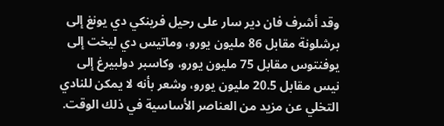وقد أشرف فان دير سار على رحيل فرينكي دي يونغ إلى برشلونة مقابل 86 مليون يورو، وماتيس دي ليخت إلى يوفنتوس مقابل 75 مليون يورو، وكاسبر دولبيرغ إلى نيس مقابل 20.5 مليون يورو، وشعر بأنه لا يمكن للنادي التخلي عن مزيد من العناصر الأساسية في ذلك الوقت.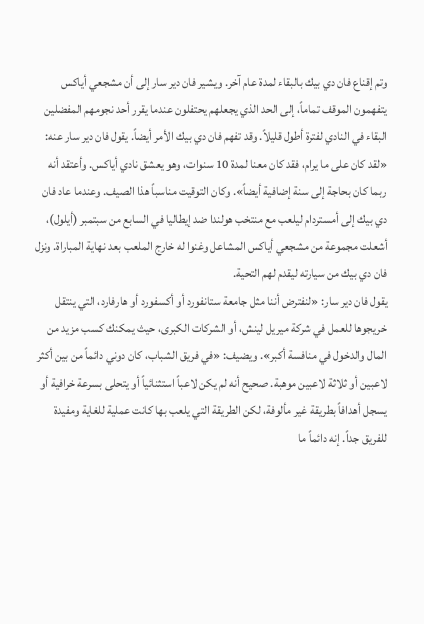وتم إقناع فان دي بيك بالبقاء لمدة عام آخر. ويشير فان دير سار إلى أن مشجعي أياكس يتفهمون الموقف تماماً، إلى الحد الذي يجعلهم يحتفلون عندما يقرر أحد نجومهم المفضلين البقاء في النادي لفترة أطول قليلاً. وقد تفهم فان دي بيك الأمر أيضاً. يقول فان دير سار عنه: «لقد كان على ما يرام، فقد كان معنا لمدة 10 سنوات، وهو يعشق نادي أياكس. وأعتقد أنه ربما كان بحاجة إلى سنة إضافية أيضاً». وكان التوقيت مناسباً هذا الصيف. وعندما عاد فان دي بيك إلى أمستردام ليلعب مع منتخب هولندا ضد إيطاليا في السابع من سبتمبر (أيلول)، أشعلت مجموعة من مشجعي أياكس المشاعل وغنوا له خارج الملعب بعد نهاية المباراة. ونزل فان دي بيك من سيارته ليقدم لهم التحية.
يقول فان دير سار: «لنفترض أننا مثل جامعة ستانفورد أو أكسفورد أو هارفارد، التي ينتقل خريجوها للعمل في شركة ميريل لينش، أو الشركات الكبرى، حيث يمكنك كسب مزيد من المال والدخول في منافسة أكبر». ويضيف: «في فريق الشباب، كان دوني دائماً من بين أكثر لاعبين أو ثلاثة لاعبين موهبة. صحيح أنه لم يكن لاعباً استثنائياً أو يتحلى بسرعة خرافية أو يسجل أهدافاً بطريقة غير مألوفة، لكن الطريقة التي يلعب بها كانت عملية للغاية ومفيدة للفريق جداً. إنه دائماً ما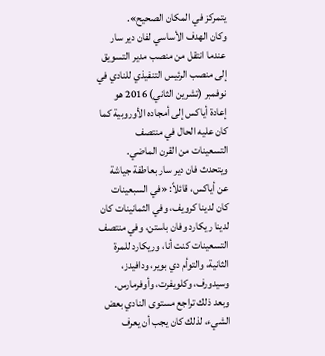يتمركز في المكان الصحيح».
وكان الهدف الأساسي لفان دير سار عندما انتقل من منصب مدير التسويق إلى منصب الرئيس التنفيذي للنادي في نوفمبر (تشرين الثاني) 2016 هو إعادة أياكس إلى أمجاده الأوروبية كما كان عليه الحال في منتصف التسعينات من القرن الماضي. ويتحدث فان دير سار بعاطفة جياشة عن أياكس، قائلاً: «في السبعينات كان لدينا كرويف، وفي الثمانينات كان لدينا ريكارد وفان باستن، وفي منتصف التسعينات كنت أنا، وريكارد للمرة الثانية، والتوأم دي بوير، ودافيدز، وسيدورف، وكلويفرت، وأوفرمارس. وبعد ذلك تراجع مستوى النادي بعض الشيء، لذلك كان يجب أن يعرف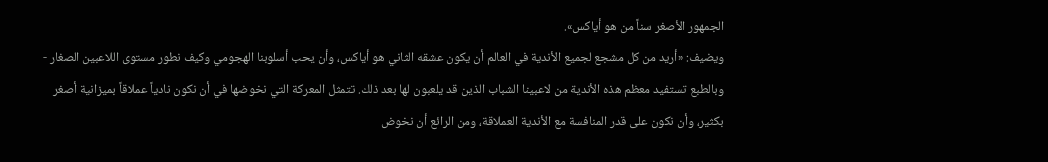الجمهور الأصغر سناً من هو أياكس».
ويضيف: «أريد من كل مشجع لجميع الأندية في العالم أن يكون عشقه الثاني هو أياكس، وأن يحب أسلوبنا الهجومي وكيف نطور مستوى اللاعبين الصغار - وبالطبع تستفيد معظم هذه الأندية من لاعبينا الشباب الذين قد يلعبون لها بعد ذلك. تتمثل المعركة التي نخوضها في أن نكون نادياً عملاقاً بميزانية أصغر بكثير، وأن نكون على قدر المنافسة مع الأندية العملاقة، ومن الرائع أن نخوض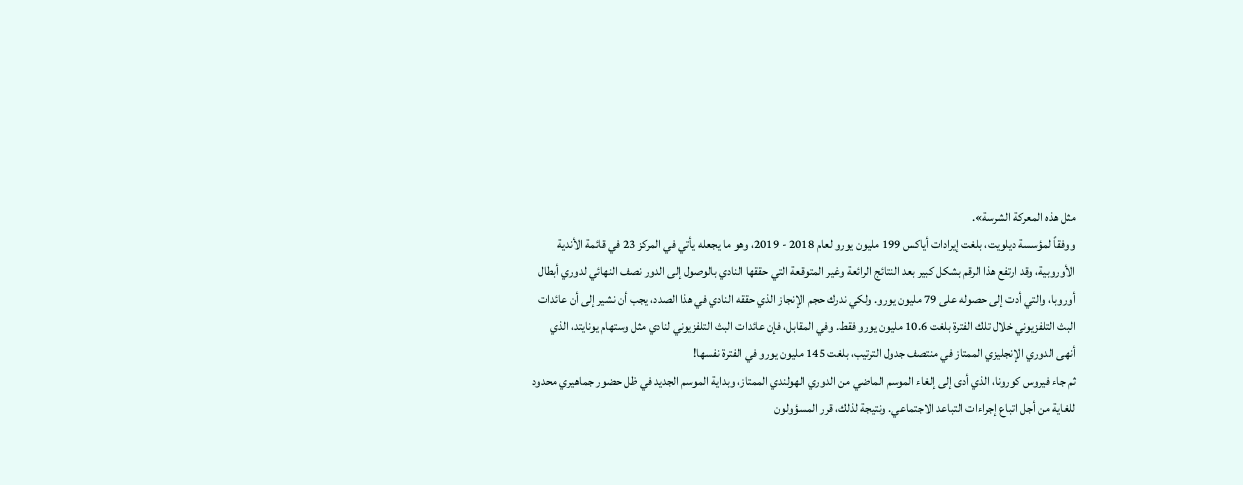مثل هذه المعركة الشرسة».
ووفقاً لمؤسسة ديلويت، بلغت إيرادات أياكس 199 مليون يورو لعام 2018 - 2019، وهو ما يجعله يأتي في المركز 23 في قائمة الأندية الأوروبية، وقد ارتفع هذا الرقم بشكل كبير بعد النتائج الرائعة وغير المتوقعة التي حققها النادي بالوصول إلى الدور نصف النهائي لدوري أبطال أوروبا، والتي أدت إلى حصوله على 79 مليون يورو. ولكي ندرك حجم الإنجاز الذي حققه النادي في هذا الصدد، يجب أن نشير إلى أن عائدات البث التلفزيوني خلال تلك الفترة بلغت 10.6 مليون يورو فقط. وفي المقابل، فإن عائدات البث التلفزيوني لنادي مثل وستهام يونايتد، الذي أنهى الدوري الإنجليزي الممتاز في منتصف جدول الترتيب، بلغت 145 مليون يورو في الفترة نفسها!
ثم جاء فيروس كورونا، الذي أدى إلى إلغاء الموسم الماضي من الدوري الهولندي الممتاز، وبداية الموسم الجديد في ظل حضور جماهيري محدود للغاية من أجل اتباع إجراءات التباعد الاجتماعي. ونتيجة لذلك، قرر المسؤولون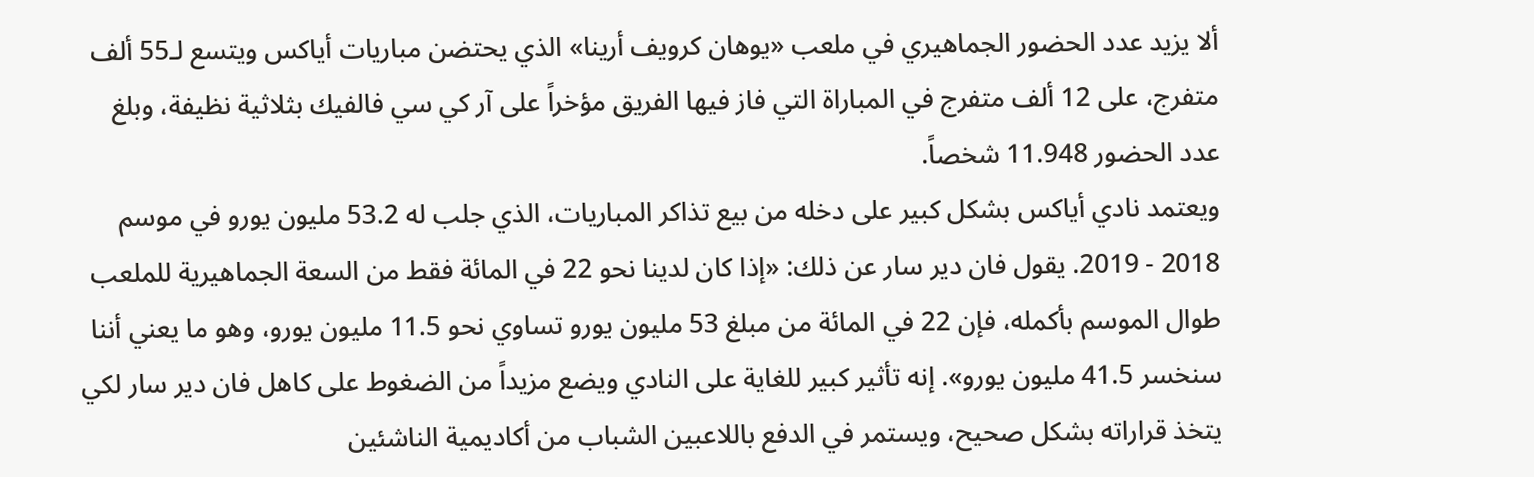ألا يزيد عدد الحضور الجماهيري في ملعب «يوهان كرويف أرينا» الذي يحتضن مباريات أياكس ويتسع لـ55 ألف متفرج، على 12 ألف متفرج في المباراة التي فاز فيها الفريق مؤخراً على آر كي سي فالفيك بثلاثية نظيفة، وبلغ عدد الحضور 11.948 شخصاً.
ويعتمد نادي أياكس بشكل كبير على دخله من بيع تذاكر المباريات، الذي جلب له 53.2 مليون يورو في موسم 2018 - 2019. يقول فان دير سار عن ذلك: «إذا كان لدينا نحو 22 في المائة فقط من السعة الجماهيرية للملعب طوال الموسم بأكمله، فإن 22 في المائة من مبلغ 53 مليون يورو تساوي نحو 11.5 مليون يورو، وهو ما يعني أننا سنخسر 41.5 مليون يورو». إنه تأثير كبير للغاية على النادي ويضع مزيداً من الضغوط على كاهل فان دير سار لكي يتخذ قراراته بشكل صحيح، ويستمر في الدفع باللاعبين الشباب من أكاديمية الناشئين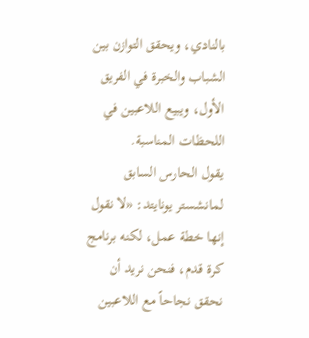بالنادي، ويحقق التوازن بين الشباب والخبرة في الفريق الأول، ويبيع اللاعبين في اللحظات المناسبة.
يقول الحارس السابق لمانشستر يونايتد: «لا نقول إنها خطة عمل، لكنه برنامج كرة قدم، فنحن نريد أن نحقق نجاحاً مع اللاعبين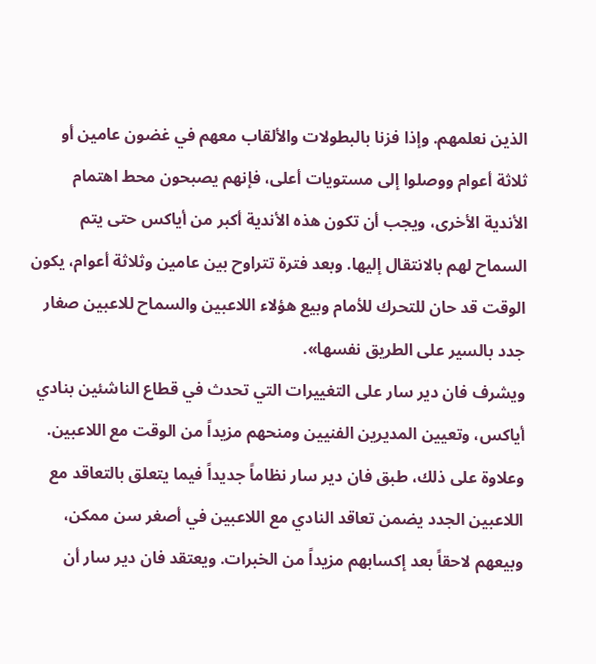الذين نعلمهم. وإذا فزنا بالبطولات والألقاب معهم في غضون عامين أو ثلاثة أعوام ووصلوا إلى مستويات أعلى، فإنهم يصبحون محط اهتمام الأندية الأخرى، ويجب أن تكون هذه الأندية أكبر من أياكس حتى يتم السماح لهم بالانتقال إليها. وبعد فترة تتراوح بين عامين وثلاثة أعوام، يكون الوقت قد حان للتحرك للأمام وبيع هؤلاء اللاعبين والسماح للاعبين صغار جدد بالسير على الطريق نفسها».
ويشرف فان دير سار على التغييرات التي تحدث في قطاع الناشئين بنادي أياكس، وتعيين المديرين الفنيين ومنحهم مزيداً من الوقت مع اللاعبين. وعلاوة على ذلك، طبق فان دير سار نظاماً جديداً فيما يتعلق بالتعاقد مع اللاعبين الجدد يضمن تعاقد النادي مع اللاعبين في أصغر سن ممكن، وبيعهم لاحقاً بعد إكسابهم مزيداً من الخبرات. ويعتقد فان دير سار أن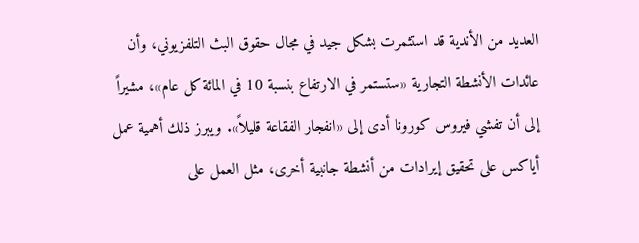العديد من الأندية قد استثمرت بشكل جيد في مجال حقوق البث التلفزيوني، وأن عائدات الأنشطة التجارية «ستستمر في الارتفاع بنسبة 10 في المائة كل عام»، مشيراً إلى أن تفشي فيروس كورونا أدى إلى «انفجار الفقاعة قليلاً». ويبرز ذلك أهمية عمل أياكس على تحقيق إيرادات من أنشطة جانبية أخرى، مثل العمل على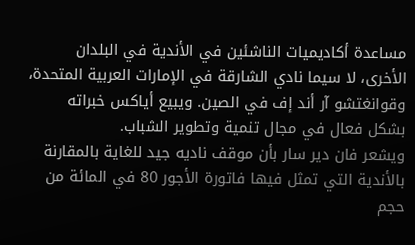مساعدة أكاديميات الناشئين في الأندية في البلدان الأخرى، لا سيما نادي الشارقة في الإمارات العربية المتحدة، وقوانغتشو آر أند إف في الصين. ويبيع أياكس خبراته بشكل فعال في مجال تنمية وتطوير الشباب.
ويشعر فان دير سار بأن موقف ناديه جيد للغاية بالمقارنة بالأندية التي تمثل فيها فاتورة الأجور 80 في المائة من حجم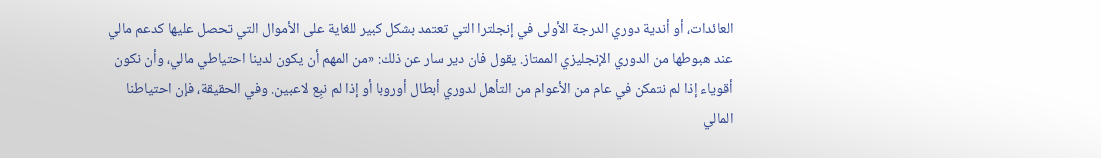العائدات، أو أندية دوري الدرجة الأولى في إنجلترا التي تعتمد بشكل كبير للغاية على الأموال التي تحصل عليها كدعم مالي عند هبوطها من الدوري الإنجليزي الممتاز. يقول فان دير سار عن ذلك: «من المهم أن يكون لدينا احتياطي مالي، وأن نكون أقوياء إذا لم نتمكن في عام من الأعوام من التأهل لدوري أبطال أوروبا أو إذا لم نبِع لاعبين. وفي الحقيقة، فإن احتياطنا المالي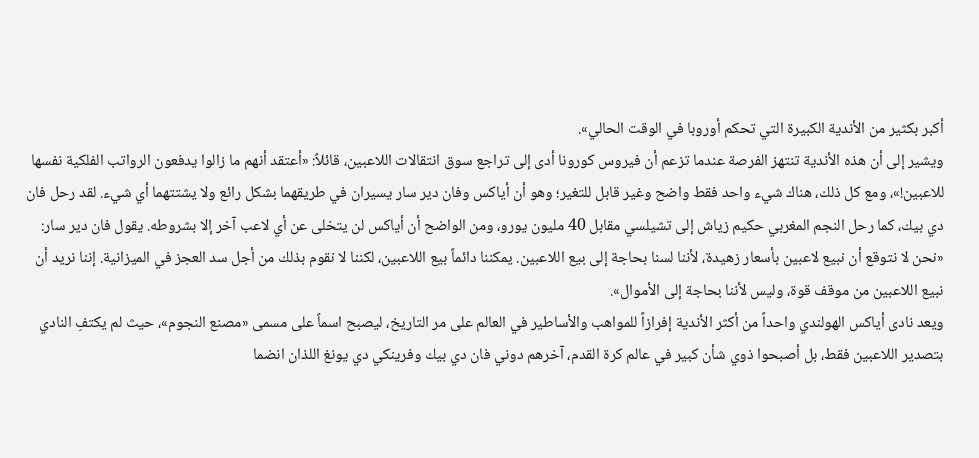أكبر بكثير من الأندية الكبيرة التي تحكم أوروبا في الوقت الحالي».
ويشير إلى أن هذه الأندية تنتهز الفرصة عندما تزعم أن فيروس كورونا أدى إلى تراجع سوق انتقالات اللاعبين، قائلاً: «أعتقد أنهم ما زالوا يدفعون الرواتب الفلكية نفسها للاعبين!»، ومع كل ذلك، هناك شيء واحد فقط واضح وغير قابل للتغير؛ وهو أن أياكس وفان دير سار يسيران في طريقهما بشكل رائع ولا يشتتهما أي شيء. لقد رحل فان دي بيك، كما رحل النجم المغربي حكيم زياش إلى تشيلسي مقابل 40 مليون يورو، ومن الواضح أن أياكس لن يتخلى عن أي لاعب آخر إلا بشروطه. يقول فان دير سار: «نحن لا نتوقع أن نبيع لاعبين بأسعار زهيدة، لأننا لسنا بحاجة إلى بيع اللاعبين. يمكننا دائماً بيع اللاعبين، لكننا لا نقوم بذلك من أجل سد العجز في الميزانية. إننا نريد أن نبيع اللاعبين من موقف قوة، وليس لأننا بحاجة إلى الأموال».
ويعد نادى أياكس الهولندي واحداً من أكثر الأندية إفرازاً للمواهب والأساطير في العالم على مر التاريخ، ليصبح اسماً على مسمى «مصنع النجوم»، حيث لم يكتفِ النادي بتصدير اللاعبين فقط، بل أصبحوا ذوي شأن كبير في عالم كرة القدم، آخرهم دوني فان دي بيك وفرينكي دي يونغ اللذان انضما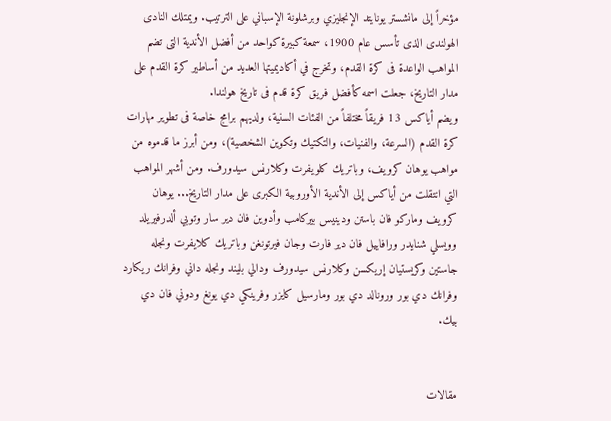مؤخراً إلى مانشستر يونايتد الإنجليزي وبرشلونة الإسباني على الترتيب. ويمتلك النادى الهولندى الذى تأسس عام 1900، سمعة كبيرة كواحد من أفضل الأندية التى تضم المواهب الواعدة فى كرة القدم، وتخرج في أكاديميتها العديد من أساطير كرة القدم على مدار التاريخ، جعلت اسمه كأفضل فريق كرة قدم فى تاريخ هولندا.
ويضم أياكس 13 فريقاً مختلفاً من الفئات السنية، ولديهم برامج خاصة فى تطوير مهارات كرة القدم (السرعة، والفنيات، والتكتيك وتكوين الشخصية)، ومن أبرز ما قدموه من مواهب يوهان كرويف، وباتريك كلويفرت وكلارنس سيدورف. ومن أشهر المواهب التي انتقلت من أياكس إلى الأندية الأوروبية الكبرى على مدار التاريخ... يوهان كرويف وماركو فان باستن ودينيس بيركامب وأدوين فان دير سار وتوبي ألدرفيريلد وويسلي شنايدر ورافاييل فان دير فارت وجان فيرتونغن وباتريك كلايفرت ونجله جاستين وكريستيان إريكسن وكلارنس سيدورف ودالي بليند ونجله داني وفرانك ريكارد وفرانك دي بور ورونالد دي بور ومارسيل كايزر وفرينكي دي يونغ ودوني فان دي بيك.


مقالات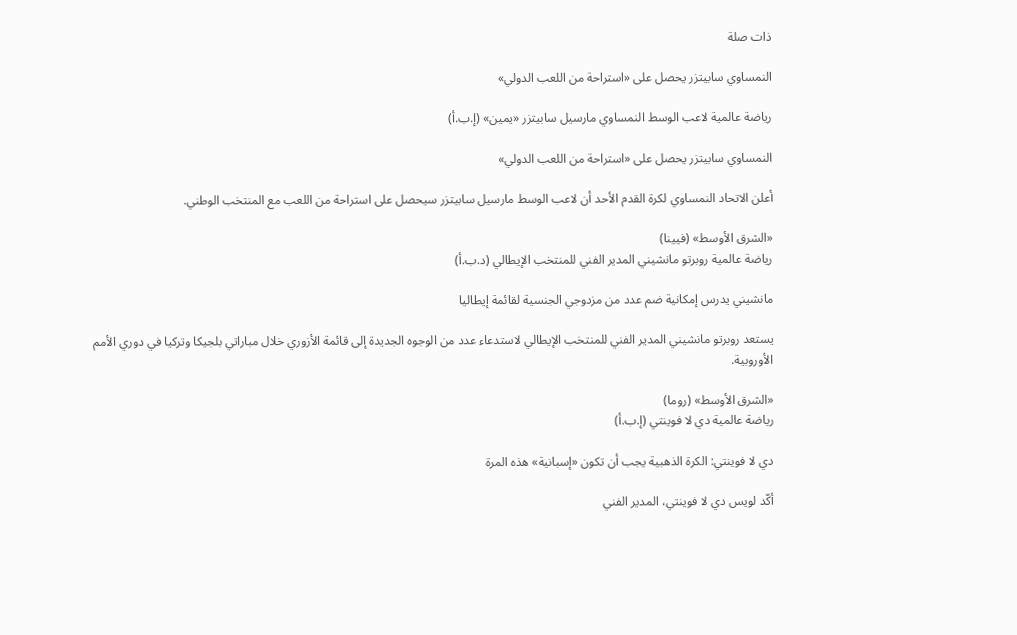ذات صلة

النمساوي سابيتزر يحصل على «استراحة من اللعب الدولي»

رياضة عالمية لاعب الوسط النمساوي مارسيل سابيتزر «يمين» (إ.ب.أ)

النمساوي سابيتزر يحصل على «استراحة من اللعب الدولي»

أعلن الاتحاد النمساوي لكرة القدم الأحد أن لاعب الوسط مارسيل سابيتزر سيحصل على استراحة من اللعب مع المنتخب الوطني.

«الشرق الأوسط» (فيينا)
رياضة عالمية روبرتو مانشيني المدير الفني للمنتخب الإيطالي (د.ب.أ)

مانشيني يدرس إمكانية ضم عدد من مزدوجي الجنسية لقائمة إيطاليا

يستعد روبرتو مانشيني المدير الفني للمنتخب الإيطالي لاستدعاء عدد من الوجوه الجديدة إلى قائمة الأزوري خلال مباراتي بلجيكا وتركيا في دوري الأمم الأوروبية.

«الشرق الأوسط» (روما)
رياضة عالمية دي لا فوينتي (إ.ب.أ)

دي لا فوينتي: الكرة الذهبية يجب أن تكون «إسبانية» هذه المرة

أكّد لويس دي لا فوينتي، المدير الفني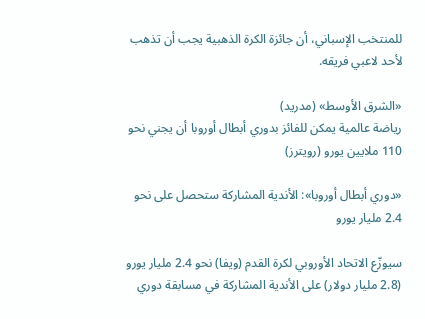للمنتخب الإسباني، أن جائزة الكرة الذهبية يجب أن تذهب لأحد لاعبي فريقه.

«الشرق الأوسط» (مدريد)
رياضة عالمية يمكن للفائز بدوري أبطال أوروبا أن يجني نحو 110 ملايين يورو (رويترز)

«دوري أبطال أوروبا»: الأندية المشاركة ستحصل على نحو 2.4 مليار يورو

سيوزّع الاتحاد الأوروبي لكرة القدم (ويفا) نحو 2.4 مليار يورو (2.8 مليار دولار) على الأندية المشاركة في مسابقة دوري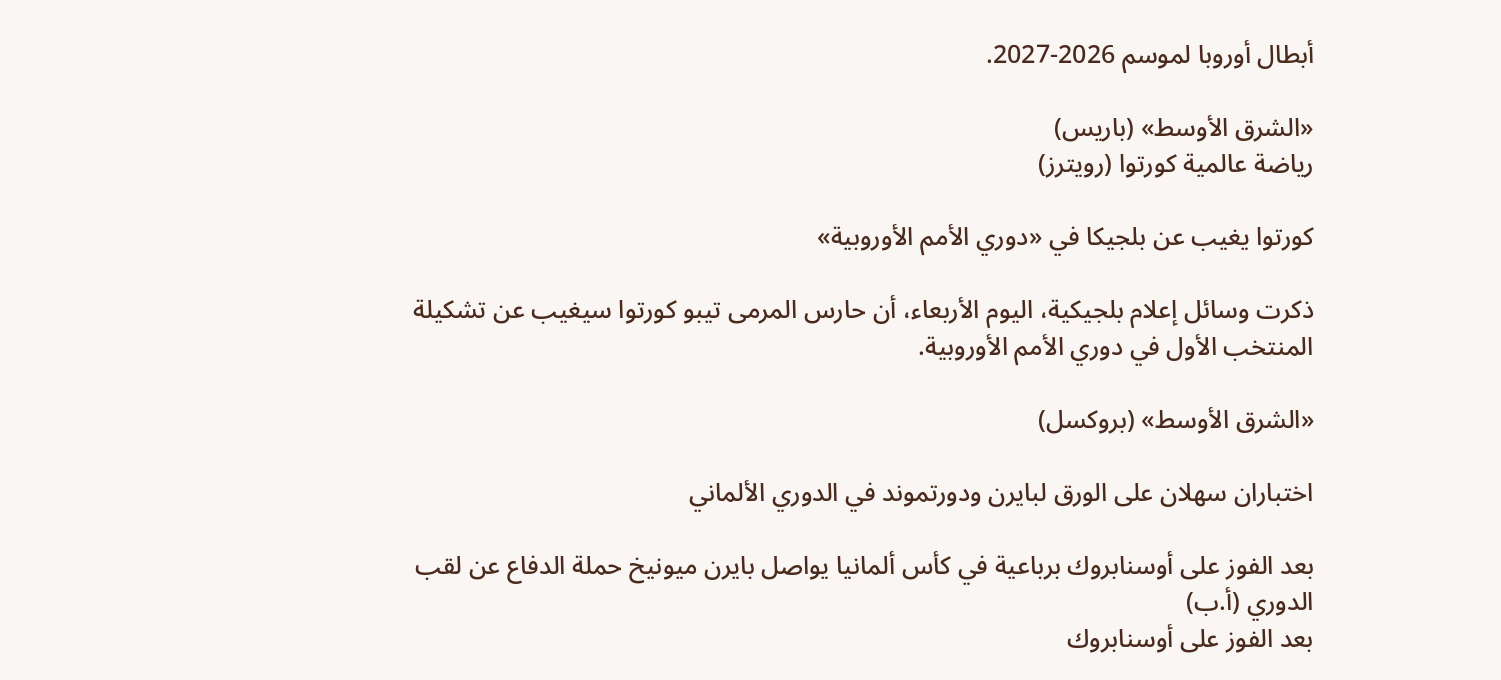أبطال أوروبا لموسم 2026-2027.

«الشرق الأوسط» (باريس)
رياضة عالمية كورتوا (رويترز)

كورتوا يغيب عن بلجيكا في «دوري الأمم الأوروبية»

ذكرت وسائل إعلام بلجيكية، اليوم الأربعاء، أن حارس المرمى تيبو كورتوا سيغيب عن تشكيلة المنتخب الأول في دوري الأمم الأوروبية.

«الشرق الأوسط» (بروكسل)

اختباران سهلان على الورق لبايرن ودورتموند في الدوري الألماني

بعد الفوز على أوسنابروك برباعية في كأس ألمانيا يواصل بايرن ميونيخ حملة الدفاع عن لقب الدوري (أ.ب)
بعد الفوز على أوسنابروك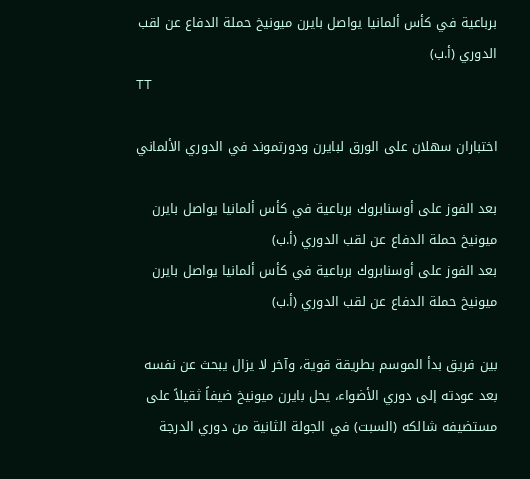برباعية في كأس ألمانيا يواصل بايرن ميونيخ حملة الدفاع عن لقب الدوري (أ.ب)
TT

اختباران سهلان على الورق لبايرن ودورتموند في الدوري الألماني

بعد الفوز على أوسنابروك برباعية في كأس ألمانيا يواصل بايرن ميونيخ حملة الدفاع عن لقب الدوري (أ.ب)
بعد الفوز على أوسنابروك برباعية في كأس ألمانيا يواصل بايرن ميونيخ حملة الدفاع عن لقب الدوري (أ.ب)

بين فريق بدأ الموسم بطريقة قوية، وآخر لا يزال يبحث عن نفسه بعد عودته إلى دوري الأضواء، يحل بايرن ميونيخ ضيفاً ثقيلاً على مستضيفه شالكه (السبت) في الجولة الثانية من دوري الدرجة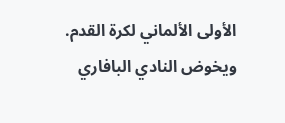الأولى الألماني لكرة القدم. ويخوض النادي البافاري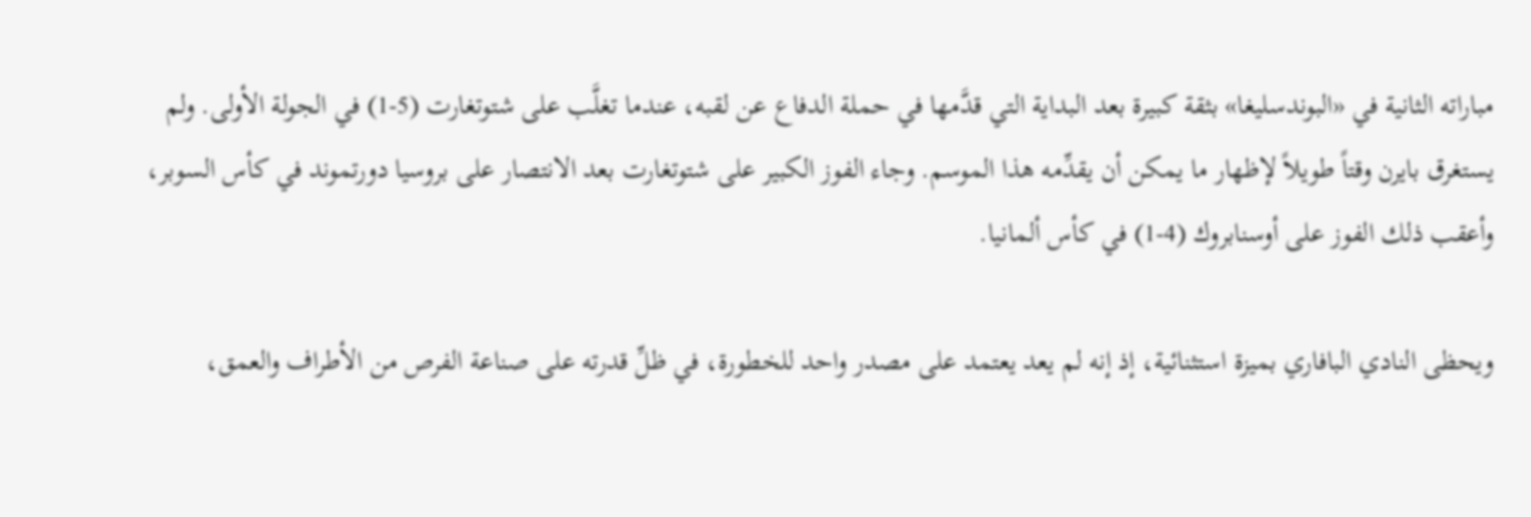مباراته الثانية في «البوندسليغا» بثقة كبيرة بعد البداية التي قدَّمها في حملة الدفاع عن لقبه، عندما تغلَّب على شتوتغارت (5-1) في الجولة الأولى. ولم يستغرق بايرن وقتاً طويلاً لإظهار ما يمكن أن يقدِّمه هذا الموسم. وجاء الفوز الكبير على شتوتغارت بعد الانتصار على بروسيا دورتموند في كأس السوبر، وأعقب ذلك الفوز على أوسنابروك (4-1) في كأس ألمانيا.

ويحظى النادي البافاري بميزة استثنائية، إذ إنه لم يعد يعتمد على مصدر واحد للخطورة، في ظلِّ قدرته على صناعة الفرص من الأطراف والعمق،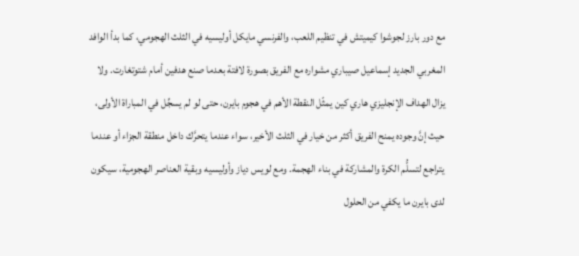مع دور بارز لجوشوا كيميتش في تنظيم اللعب، والفرنسي مايكل أوليسيه في الثلث الهجومي، كما بدأ الوافد المغربي الجديد إسماعيل صيباري مشواره مع الفريق بصورة لافتة بعدما صنع هدفين أمام شتوتغارت. ولا يزال الهداف الإنجليزي هاري كين يمثّل النقطة الأهم في هجوم بايرن، حتى لو لم يسجِّل في المباراة الأولى، حيث إنَّ وجوده يمنح الفريق أكثر من خيار في الثلث الأخير، سواء عندما يتحرَّك داخل منطقة الجزاء أو عندما يتراجع لتسلُّم الكرة والمشاركة في بناء الهجمة. ومع لويس دياز وأوليسيه وبقية العناصر الهجومية، سيكون لدى بايرن ما يكفي من الحلول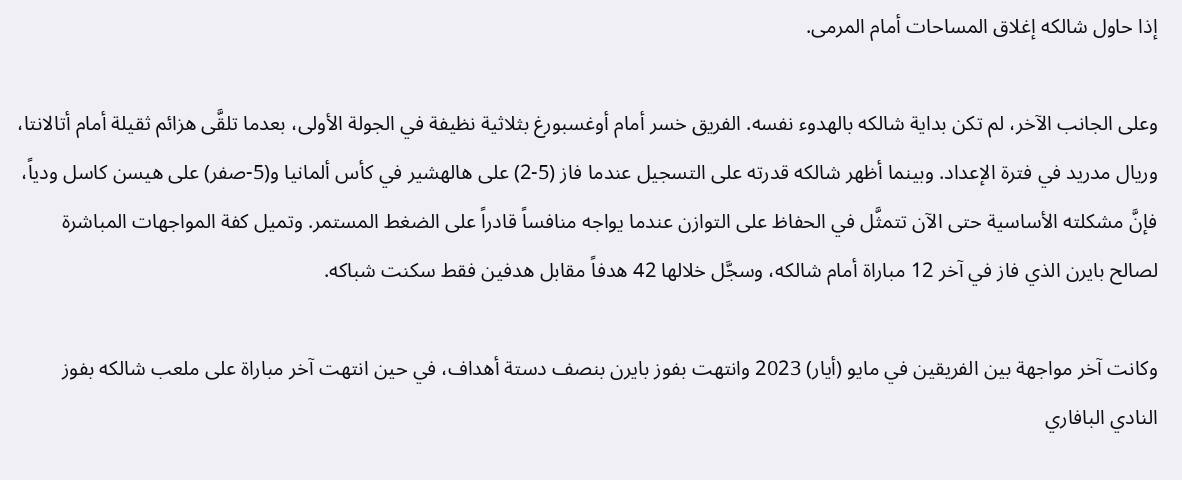إذا حاول شالكه إغلاق المساحات أمام المرمى.

وعلى الجانب الآخر، لم تكن بداية شالكه بالهدوء نفسه. الفريق خسر أمام أوغسبورغ بثلاثية نظيفة في الجولة الأولى، بعدما تلقَّى هزائم ثقيلة أمام أتالانتا، وريال مدريد في فترة الإعداد. وبينما أظهر شالكه قدرته على التسجيل عندما فاز (5-2) على هالهشير في كأس ألمانيا و(5-صفر) على هيسن كاسل ودياً، فإنَّ مشكلته الأساسية حتى الآن تتمثَّل في الحفاظ على التوازن عندما يواجه منافساً قادراً على الضغط المستمر. وتميل كفة المواجهات المباشرة لصالح بايرن الذي فاز في آخر 12 مباراة أمام شالكه، وسجَّل خلالها 42 هدفاً مقابل هدفين فقط سكنت شباكه.

وكانت آخر مواجهة بين الفريقين في مايو (أيار) 2023 وانتهت بفوز بايرن بنصف دستة أهداف، في حين انتهت آخر مباراة على ملعب شالكه بفوز النادي البافاري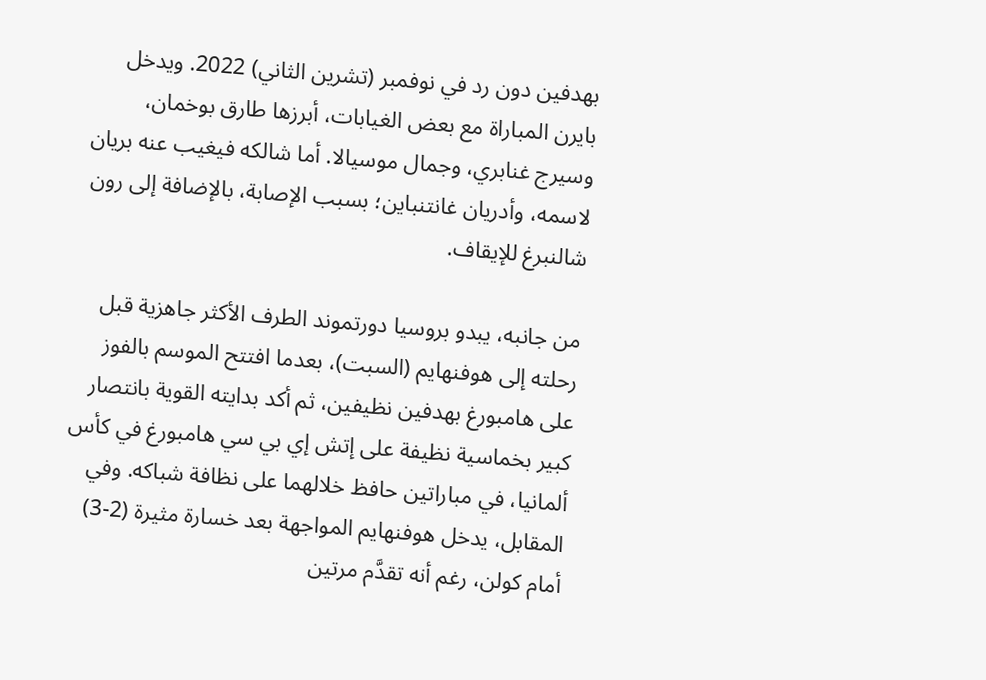بهدفين دون رد في نوفمبر (تشرين الثاني) 2022. ويدخل بايرن المباراة مع بعض الغيابات، أبرزها طارق بوخمان، وسيرج غنابري، وجمال موسيالا. أما شالكه فيغيب عنه بريان لاسمه، وأدريان غانتنباين؛ بسبب الإصابة، بالإضافة إلى رون شالنبرغ للإيقاف.

من جانبه، يبدو بروسيا دورتموند الطرف الأكثر جاهزية قبل رحلته إلى هوفنهايم (السبت)، بعدما افتتح الموسم بالفوز على هامبورغ بهدفين نظيفين، ثم أكد بدايته القوية بانتصار كبير بخماسية نظيفة على إتش إي بي سي هامبورغ في كأس ألمانيا، في مباراتين حافظ خلالهما على نظافة شباكه. وفي المقابل، يدخل هوفنهايم المواجهة بعد خسارة مثيرة (2-3) أمام كولن، رغم أنه تقدَّم مرتين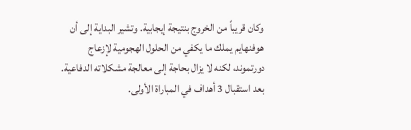وكان قريباً من الخروج بنتيجة إيجابية. وتشير البداية إلى أن هوفنهايم يملك ما يكفي من الحلول الهجومية لإزعاج دورتموند، لكنه لا يزال بحاجة إلى معالجة مشكلاته الدفاعية. بعد استقبال 3 أهداف في المباراة الأولى.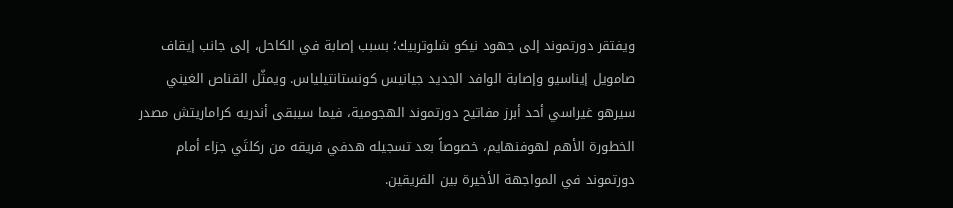ويفتقر دورتموند إلى جهود نيكو شلوتربيك؛ بسبب إصابة في الكاحل، إلى جانب إيقاف صامويل إيناسيو وإصابة الوافد الجديد جيانيس كونستانتيلياس. ويمثّل القناص الغيني سيرهو غيراسي أحد أبرز مفاتيح دورتموند الهجومية، فيما سيبقى أندريه كراماريتش مصدر الخطورة الأهم لهوفنهايم، خصوصاً بعد تسجيله هدفي فريقه من ركلتَي جزاء أمام دورتموند في المواجهة الأخيرة بين الفريقين.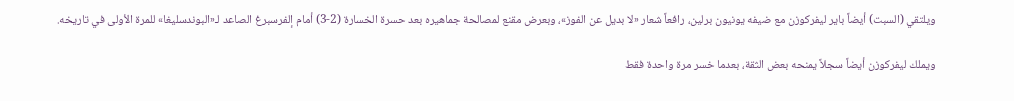ويلتقي (السبت) أيضاً باير ليفركوزن مع ضيفه يونيون برلين، رافعاً شعار «لا بديل عن الفوز»، وبعرض مقنع لمصالحة جماهيره بعد حسرة الخسارة (2-3) أمام إلفرسبرغ الصاعد لـ«البوندسليغا» للمرة الأولى في تاريخه.

ويملك ليفركوزن أيضاً سجلاً يمنحه بعض الثقة، بعدما خسر مرة واحدة فقط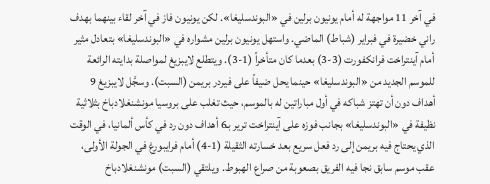في آخر 11 مواجهة له أمام يونيون برلين في «البوندسليغا». لكن يونيون فاز في آخر لقاء بينهما بهدف راني خضيرة في فبراير (شباط) الماضي. واستهل يونيون برلين مشواره في «البوندسليغا» بتعادل مثير أمام آينتراخت فرانكفورت (3-3) بعدما كان متأخراً (1-3). ويتطلع لايبزيغ لمواصلة بدايته الرائعة للموسم الجديد من «البوندسليغا» حينما يحل ضيفاً على فيردر بريمن (السبت). وسجَّل لايبزيغ 9 أهداف دون أن تهتز شباكه في أول مباراتين له بالموسم، حيث تغلب على بروسيا مونشنغلادباخ بثلاثية نظيفة في «البوندسليغا» بجانب فوزه على آينتراخت ترير بـ6 أهداف دون رد في كأس ألمانيا، في الوقت الذي يحتاج فيه بريمن إلى رد فعل سريع بعد خسارته الثقيلة (1-4) أمام فرايبورغ في الجولة الأولى، عقب موسم سابق نجا فيه الفريق بصعوبة من صراع الهبوط. ويلتقي (السبت) مونشنغلادباخ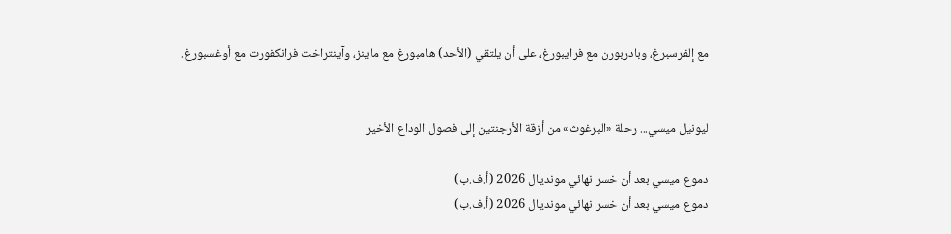مع إلفرسبرغ، وبادربورن مع فرايبورغ، على أن يلتقي (الأحد) هامبورغ مع ماينز، وآينتراخت فرانكفورت مع أوغسبورغ.


ليونيل ميسي... رحلة «البرغوث» من أزقة الأرجنتين إلى فصول الوداع الأخير

دموع ميسي بعد أن خسر نهائي مونديال 2026 (أ.ف.ب)
دموع ميسي بعد أن خسر نهائي مونديال 2026 (أ.ف.ب)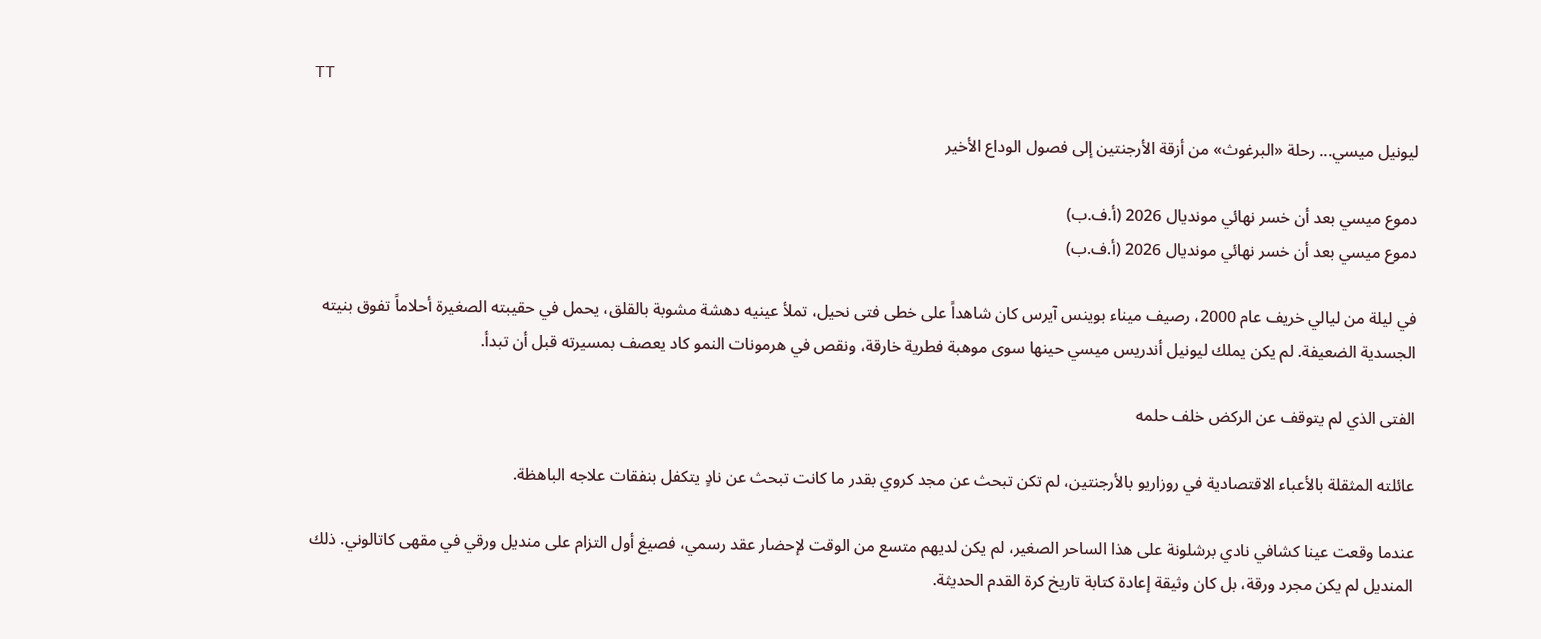TT

ليونيل ميسي... رحلة «البرغوث» من أزقة الأرجنتين إلى فصول الوداع الأخير

دموع ميسي بعد أن خسر نهائي مونديال 2026 (أ.ف.ب)
دموع ميسي بعد أن خسر نهائي مونديال 2026 (أ.ف.ب)

في ليلة من ليالي خريف عام 2000، رصيف ميناء بوينس آيرس كان شاهداً على خطى فتى نحيل، تملأ عينيه دهشة مشوبة بالقلق، يحمل في حقيبته الصغيرة أحلاماً تفوق بنيته الجسدية الضعيفة. لم يكن يملك ليونيل أندريس ميسي حينها سوى موهبة فطرية خارقة، ونقص في هرمونات النمو كاد يعصف بمسيرته قبل أن تبدأ.

الفتى الذي لم يتوقف عن الركض خلف حلمه

عائلته المثقلة بالأعباء الاقتصادية في روزاريو بالأرجنتين، لم تكن تبحث عن مجد كروي بقدر ما كانت تبحث عن نادٍ يتكفل بنفقات علاجه الباهظة.

عندما وقعت عينا كشافي نادي برشلونة على هذا الساحر الصغير، لم يكن لديهم متسع من الوقت لإحضار عقد رسمي، فصيغ أول التزام على منديل ورقي في مقهى كاتالوني. ذلك المنديل لم يكن مجرد ورقة، بل كان وثيقة إعادة كتابة تاريخ كرة القدم الحديثة.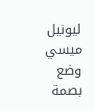ليونيل ميسي وضع بصمة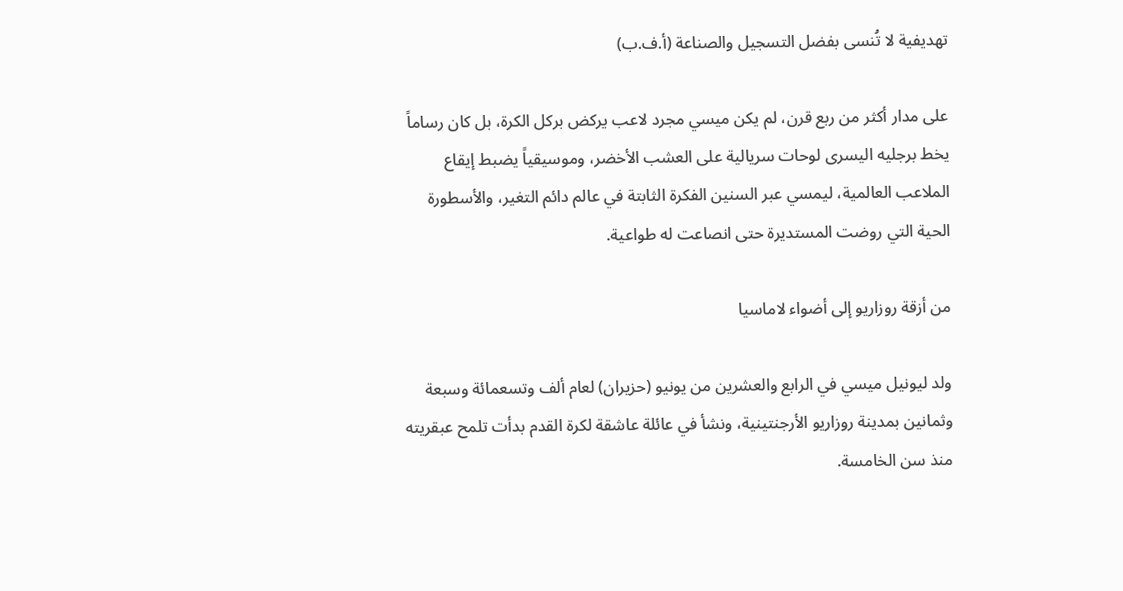تهديفية لا تُنسى بفضل التسجيل والصناعة (أ.ف.ب)

على مدار أكثر من ربع قرن، لم يكن ميسي مجرد لاعب يركض بركل الكرة، بل كان رساماً يخط برجليه اليسرى لوحات سريالية على العشب الأخضر، وموسيقياً يضبط إيقاع الملاعب العالمية، ليمسي عبر السنين الفكرة الثابتة في عالم دائم التغير، والأسطورة الحية التي روضت المستديرة حتى انصاعت له طواعية.

من أزقة روزاريو إلى أضواء لاماسيا

ولد ليونيل ميسي في الرابع والعشرين من يونيو (حزيران) لعام ألف وتسعمائة وسبعة وثمانين بمدينة روزاريو الأرجنتينية، ونشأ في عائلة عاشقة لكرة القدم بدأت تلمح عبقريته منذ سن الخامسة.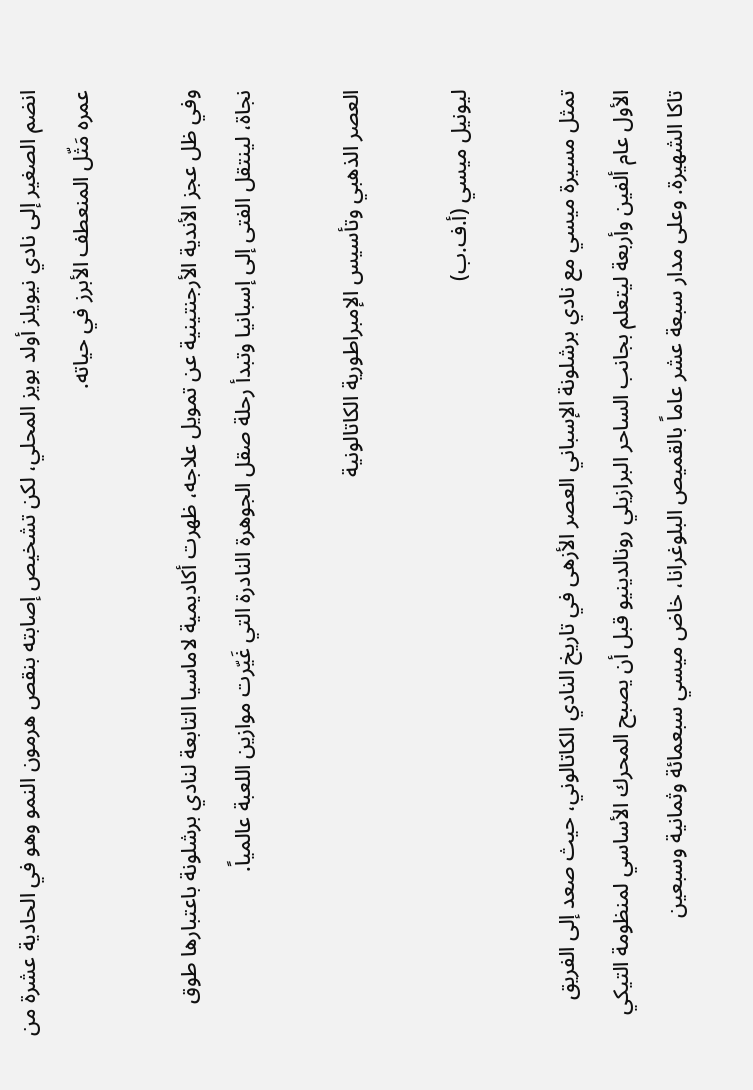انضم الصغير إلى نادي نيويلز أولد بويز المحلي، لكن تشخيص إصابته بنقص هرمون النمو وهو في الحادية عشرة من عمره مَثّل المنعطف الأبرز في حياته.

وفي ظل عجز الأندية الأرجنتينية عن تمويل علاجه، ظهرت أكاديمية لاماسيا التابعة لنادي برشلونة باعتبارها طوق نجاة، لينتقل الفتى إلى إسبانيا وتبدأ رحلة صقل الجوهرة النادرة التي غَيّرت موازين اللعبة عالمياً.

العصر الذهبي وتأسيس الإمبراطورية الكاتالونية

ليونيل ميسي (أ.ف.ب)

تمثل مسيرة ميسي مع نادي برشلونة الإسباني العصر الأزهى في تاريخ النادي الكاتالوني، حيث صعد إلى الفريق الأول عام ألفين وأربعة ليتعلم بجانب الساحر البرازيلي رونالدينيو قبل أن يصبح المحرك الأساسي لمنظومة التيكي تاكا الشهيرة. وعلى مدار سبعة عشر عاماً بالقميص البلوغرانا، خاض ميسي سبعمائة وثمانية وسبعين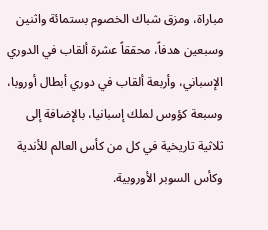مباراة، ومزق شباك الخصوم بستمائة واثنين وسبعين هدفاً، محققاً عشرة ألقاب في الدوري الإسباني، وأربعة ألقاب في دوري أبطال أوروبا، وسبعة كؤوس لملك إسبانيا، بالإضافة إلى ثلاثية تاريخية في كل من كأس العالم للأندية وكأس السوبر الأوروبية.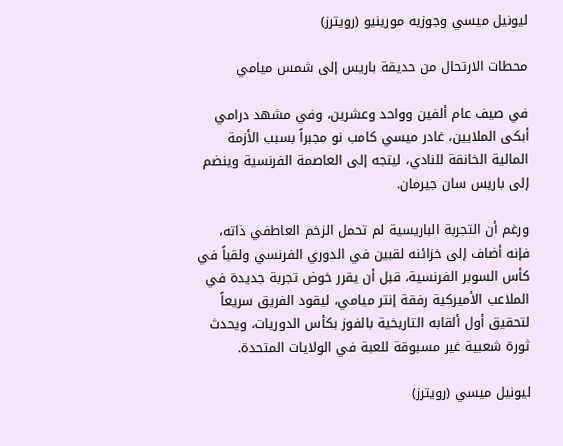ليونيل ميسي وجوزيه مورينيو (رويترز)

محطات الارتحال من حديقة باريس إلى شمس ميامي

في صيف عام ألفين وواحد وعشرين، وفي مشهد درامي أبكى الملايين، غادر ميسي كامب نو مجبراً بسبب الأزمة المالية الخانقة للنادي، ليتجه إلى العاصمة الفرنسية وينضم إلى باريس سان جيرمان.

ورغم أن التجربة الباريسية لم تحمل الزخم العاطفي ذاته، فإنه أضاف إلى خزائنه لقبين في الدوري الفرنسي ولقباً في كأس السوبر الفرنسية، قبل أن يقرر خوض تجربة جديدة في الملاعب الأميركية رفقة إنتر ميامي، ليقود الفريق سريعاً لتحقيق أول ألقابه التاريخية بالفوز بكأس الدوريات، ويحدث ثورة شعبية غير مسبوقة للعبة في الولايات المتحدة.

ليونيل ميسي (رويترز)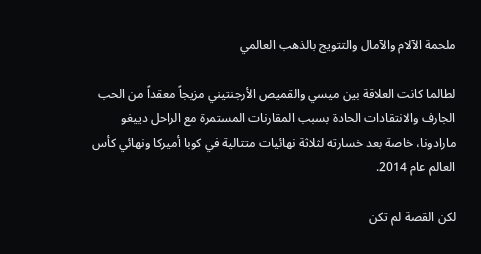ملحمة الآلام والآمال والتتويج بالذهب العالمي

لطالما كانت العلاقة بين ميسي والقميص الأرجنتيني مزيجاً معقداً من الحب الجارف والانتقادات الحادة بسبب المقارنات المستمرة مع الراحل دييغو مارادونا، خاصة بعد خسارته لثلاثة نهائيات متتالية في كوبا أميركا ونهائي كأس العالم عام 2014.

لكن القصة لم تكن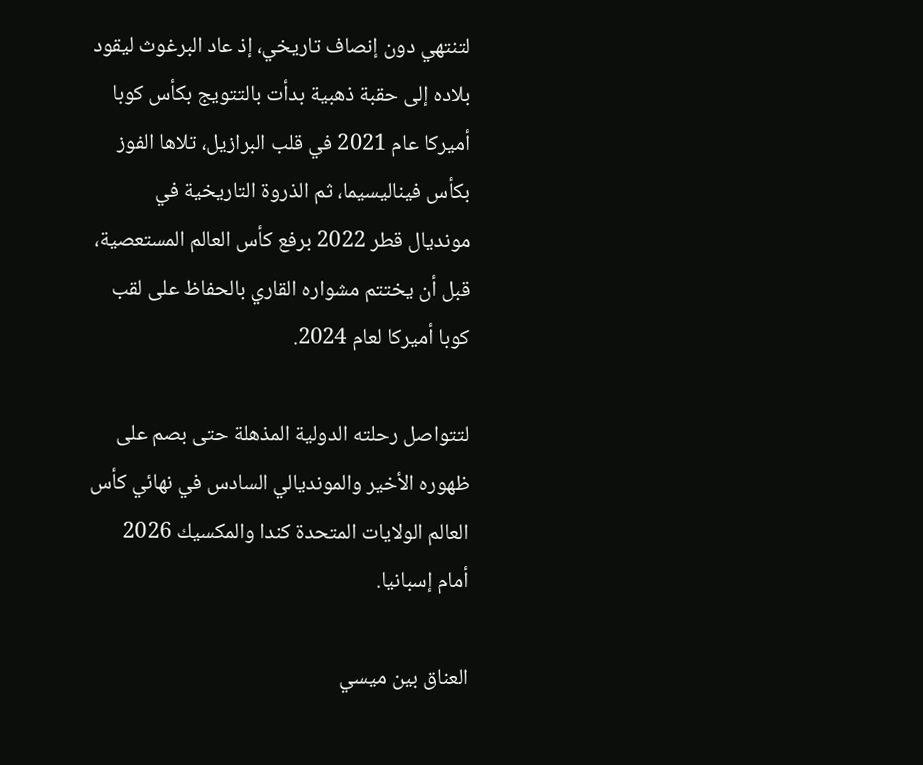لتنتهي دون إنصاف تاريخي، إذ عاد البرغوث ليقود بلاده إلى حقبة ذهبية بدأت بالتتويج بكأس كوبا أميركا عام 2021 في قلب البرازيل، تلاها الفوز بكأس فيناليسيما، ثم الذروة التاريخية في مونديال قطر 2022 برفع كأس العالم المستعصية، قبل أن يختتم مشواره القاري بالحفاظ على لقب كوبا أميركا لعام 2024.

لتتواصل رحلته الدولية المذهلة حتى بصم على ظهوره الأخير والمونديالي السادس في نهائي كأس العالم الولايات المتحدة كندا والمكسيك 2026 أمام إسبانيا.

العناق بين ميسي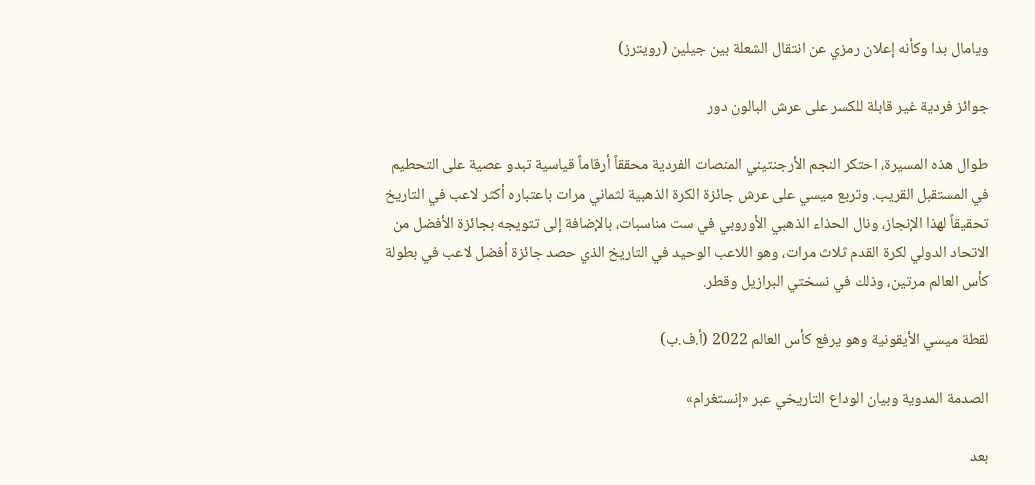ويامال بدا وكأنه إعلان رمزي عن انتقال الشعلة بين جيلين (رويترز)

جوائز فردية غير قابلة للكسر على عرش البالون دور

طوال هذه المسيرة، احتكر النجم الأرجنتيني المنصات الفردية محققاً أرقاماً قياسية تبدو عصية على التحطيم في المستقبل القريب. وتربع ميسي على عرش جائزة الكرة الذهبية لثماني مرات باعتباره أكثر لاعب في التاريخ تحقيقاً لهذا الإنجاز، ونال الحذاء الذهبي الأوروبي في ست مناسبات، بالإضافة إلى تتويجه بجائزة الأفضل من الاتحاد الدولي لكرة القدم ثلاث مرات، وهو اللاعب الوحيد في التاريخ الذي حصد جائزة أفضل لاعب في بطولة كأس العالم مرتين، وذلك في نسختي البرازيل وقطر.

لقطة ميسي الأيقونية وهو يرفع كأس العالم 2022 (أ.ف.ب)

الصدمة المدوية وبيان الوداع التاريخي عبر «إنستغرام»

بعد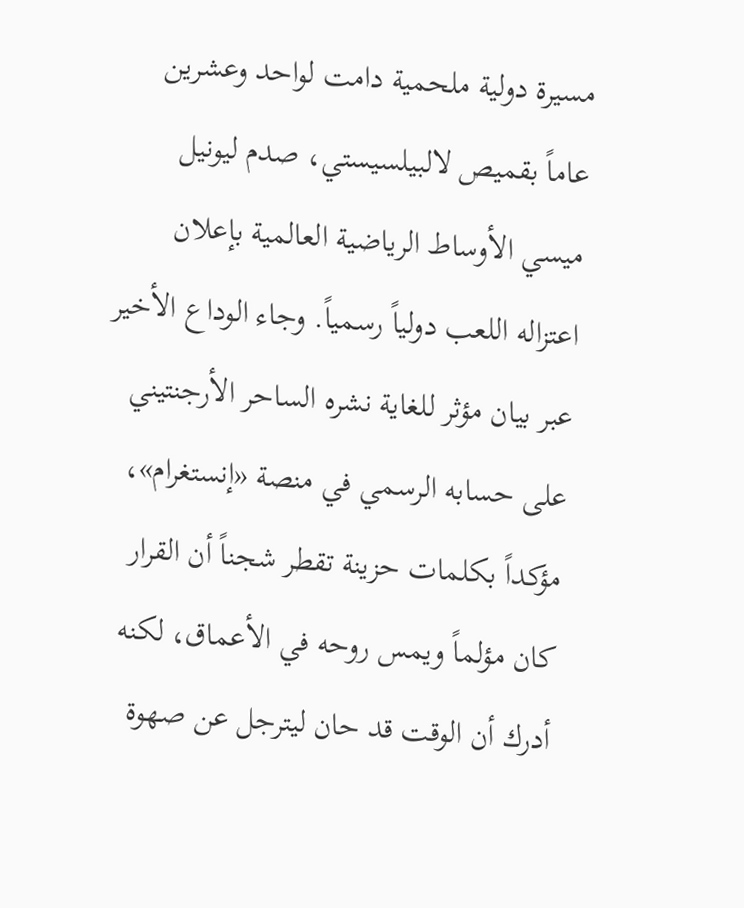مسيرة دولية ملحمية دامت لواحد وعشرين عاماً بقميص لالبيلسيستي، صدم ليونيل ميسي الأوساط الرياضية العالمية بإعلان اعتزاله اللعب دولياً رسمياً. وجاء الوداع الأخير عبر بيان مؤثر للغاية نشره الساحر الأرجنتيني على حسابه الرسمي في منصة «إنستغرام»، مؤكداً بكلمات حزينة تقطر شجناً أن القرار كان مؤلماً ويمس روحه في الأعماق، لكنه أدرك أن الوقت قد حان ليترجل عن صهوة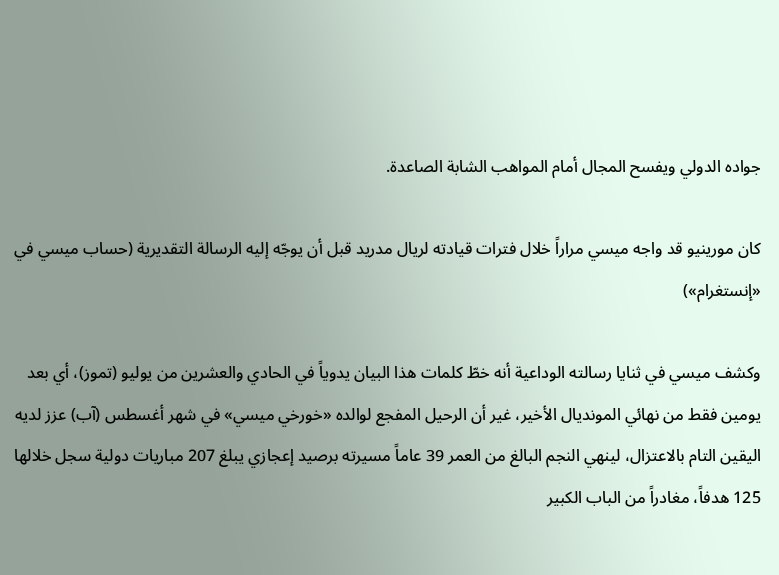جواده الدولي ويفسح المجال أمام المواهب الشابة الصاعدة.

كان مورينيو قد واجه ميسي مراراً خلال فترات قيادته لريال مدريد قبل أن يوجّه إليه الرسالة التقديرية (حساب ميسي في «إنستغرام»)

وكشف ميسي في ثنايا رسالته الوداعية أنه خطّ كلمات هذا البيان يدوياً في الحادي والعشرين من يوليو (تموز)، أي بعد يومين فقط من نهائي المونديال الأخير، غير أن الرحيل المفجع لوالده «خورخي ميسي» في شهر أغسطس (آب) عزز لديه اليقين التام بالاعتزال، لينهي النجم البالغ من العمر 39 عاماً مسيرته برصيد إعجازي يبلغ 207 مباريات دولية سجل خلالها 125 هدفاً، مغادراً من الباب الكبير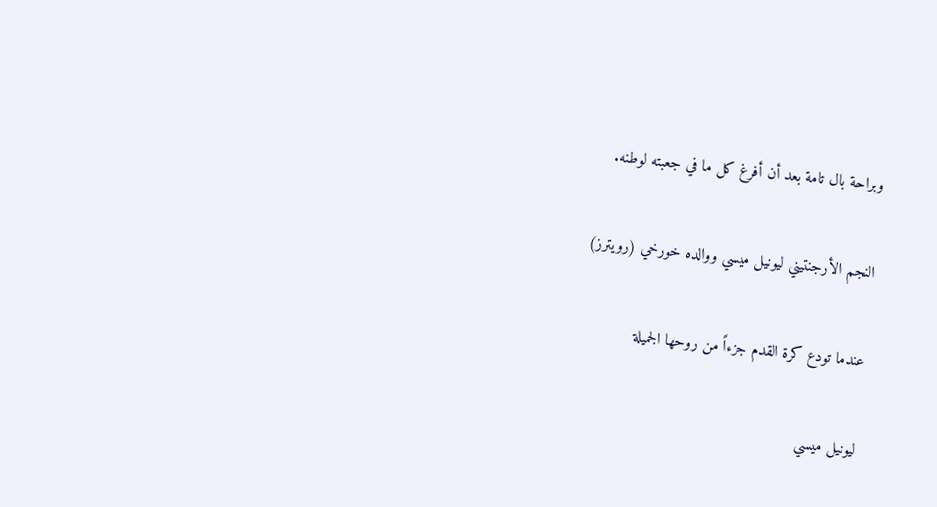وبراحة بال تامة بعد أن أفرغ كل ما في جعبته لوطنه.

النجم الأرجنتيني ليونيل ميسي ووالده خورخي (رويترز)

عندما تودع كرة القدم جزءاً من روحها الجميلة

ليونيل ميسي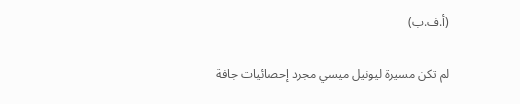(أ.ف.ب)

لم تكن مسيرة ليونيل ميسي مجرد إحصائيات جافة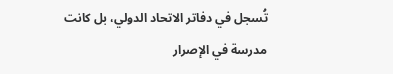تُسجل في دفاتر الاتحاد الدولي، بل كانت مدرسة في الإصرار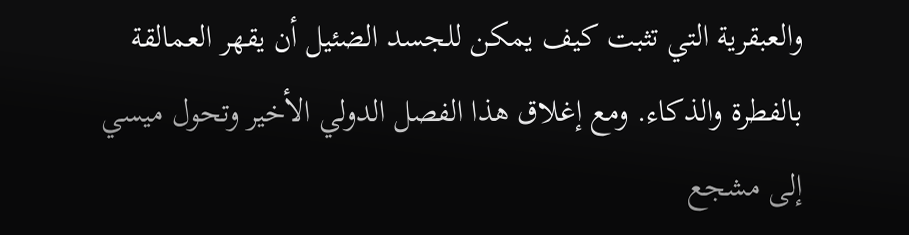والعبقرية التي تثبت كيف يمكن للجسد الضئيل أن يقهر العمالقة بالفطرة والذكاء. ومع إغلاق هذا الفصل الدولي الأخير وتحول ميسي إلى مشجع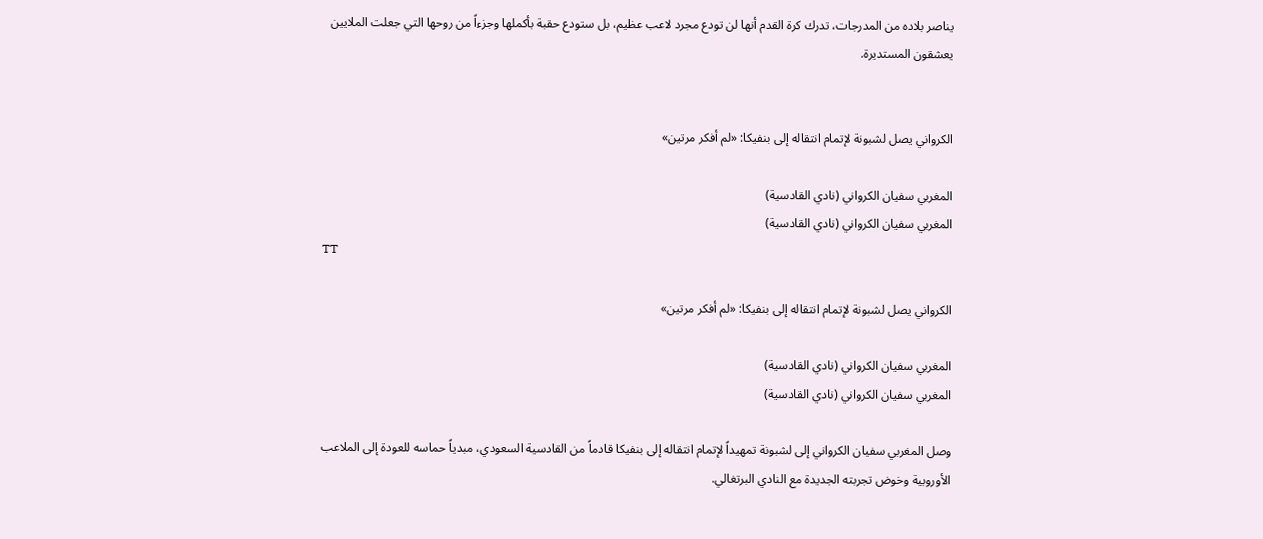يناصر بلاده من المدرجات، تدرك كرة القدم أنها لن تودع مجرد لاعب عظيم، بل ستودع حقبة بأكملها وجزءاً من روحها التي جعلت الملايين يعشقون المستديرة.


الكرواني يصل لشبونة لإتمام انتقاله إلى بنفيكا: «لم أفكر مرتين»

المغربي سفيان الكرواني (نادي القادسية)
المغربي سفيان الكرواني (نادي القادسية)
TT

الكرواني يصل لشبونة لإتمام انتقاله إلى بنفيكا: «لم أفكر مرتين»

المغربي سفيان الكرواني (نادي القادسية)
المغربي سفيان الكرواني (نادي القادسية)

وصل المغربي سفيان الكرواني إلى لشبونة تمهيداً لإتمام انتقاله إلى بنفيكا قادماً من القادسية السعودي، مبدياً حماسه للعودة إلى الملاعب الأوروبية وخوض تجربته الجديدة مع النادي البرتغالي.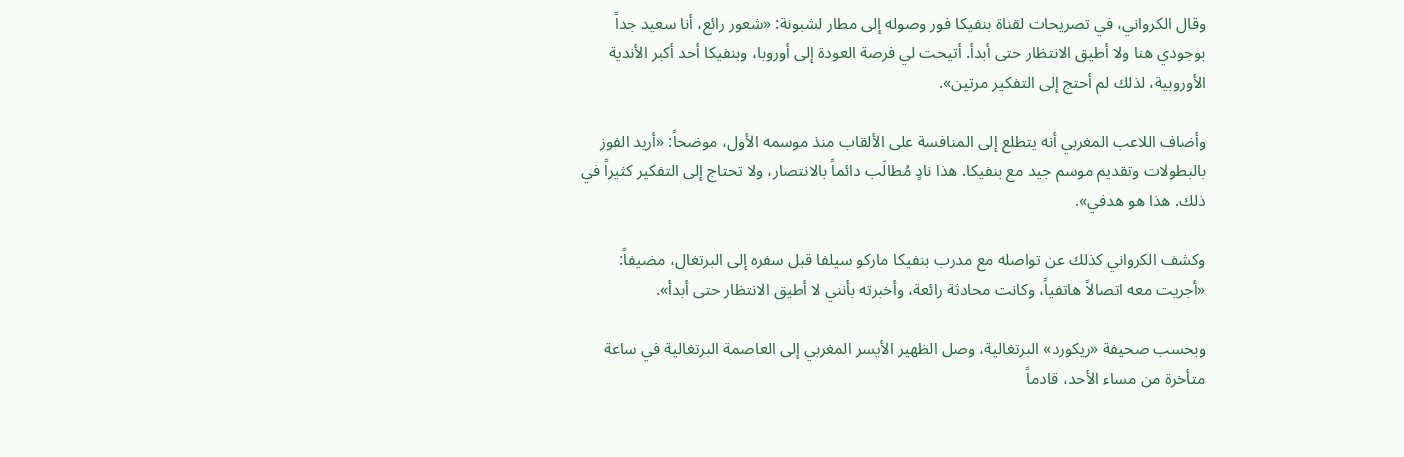وقال الكرواني، في تصريحات لقناة بنفيكا فور وصوله إلى مطار لشبونة: «شعور رائع، أنا سعيد جداً بوجودي هنا ولا أطيق الانتظار حتى أبدأ. أتيحت لي فرصة العودة إلى أوروبا، وبنفيكا أحد أكبر الأندية الأوروبية، لذلك لم أحتج إلى التفكير مرتين».

وأضاف اللاعب المغربي أنه يتطلع إلى المنافسة على الألقاب منذ موسمه الأول، موضحاً: «أريد الفوز بالبطولات وتقديم موسم جيد مع بنفيكا. هذا نادٍ مُطالَب دائماً بالانتصار، ولا تحتاج إلى التفكير كثيراً في ذلك. هذا هو هدفي».

وكشف الكرواني كذلك عن تواصله مع مدرب بنفيكا ماركو سيلفا قبل سفره إلى البرتغال، مضيفاً: «أجريت معه اتصالاً هاتفياً، وكانت محادثة رائعة، وأخبرته بأنني لا أطيق الانتظار حتى أبدأ».

وبحسب صحيفة «ريكورد» البرتغالية، وصل الظهير الأيسر المغربي إلى العاصمة البرتغالية في ساعة متأخرة من مساء الأحد، قادماً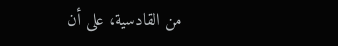من القادسية، على أن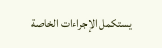يستكمل الإجراءات الخاصة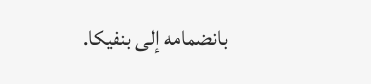بانضمامه إلى بنفيكا.